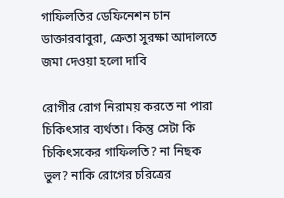গাফিলতির ডেফিনেশন চান ডাক্তারবাবুরা, ক্রেতা সুরক্ষা আদালতে জমা দেওয়া হলো দাবি

রোগীর রোগ নিরাময় করতে না পারা চিকিৎসার ব্যর্থতা। কিন্তু সেটা কি চিকিৎসকের গাফিলতি? না নিছক ভুল? নাকি রোগের চরিত্রের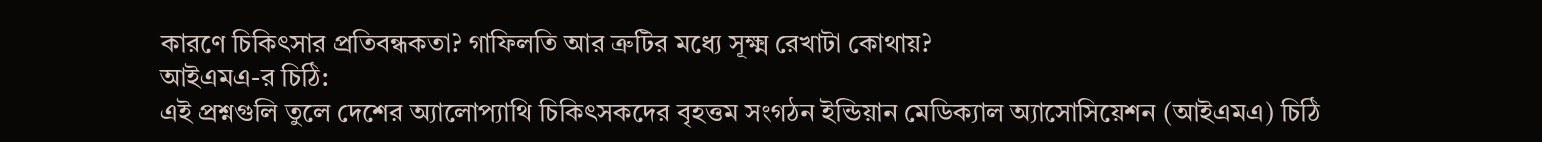কারণে চিকিৎসার প্রতিবন্ধকতা? গাফিলতি আর ত্রুটির মধ্যে সূক্ষ্ম রেখাটা কোথায়?
আইএমএ-র চিঠি:
এই প্রশ্নগুলি তুলে দেশের অ্যালোপ্যাথি চিকিৎসকদের বৃহত্তম সংগঠন ইন্ডিয়ান মেডিক্যাল অ্যাসোসিয়েশন (আইএমএ) চিঠি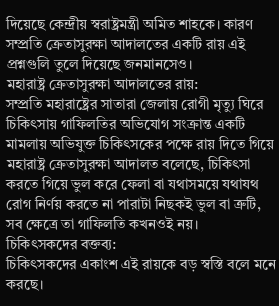দিয়েছে কেন্দ্রীয় স্বরাষ্ট্রমন্ত্রী অমিত শাহকে। কারণ সম্প্রতি ক্রেতাসুরক্ষা আদালতের একটি রায় এই প্রশ্নগুলি তুলে দিয়েছে জনমানসেও।
মহারাষ্ট্র ক্রেতাসুরক্ষা আদালতের রায়:
সম্প্রতি মহারাষ্ট্রের সাতারা জেলায় রোগী মৃত্যু ঘিরে চিকিৎসায় গাফিলতির অভিযোগ সংক্রান্ত একটি মামলায় অভিযুক্ত চিকিৎসকের পক্ষে রায় দিতে গিয়ে মহারাষ্ট্র ক্রেতাসুরক্ষা আদালত বলেছে, চিকিৎসা করতে গিয়ে ভুল করে ফেলা বা যথাসময়ে যথাযথ রোগ নির্ণয় করতে না পারাটা নিছকই ভুল বা ত্রুটি, সব ক্ষেত্রে তা গাফিলতি কখনওই নয়।
চিকিৎসকদের বক্তব্য:
চিকিৎসকদের একাংশ এই রায়কে বড় স্বস্তি বলে মনে করছে।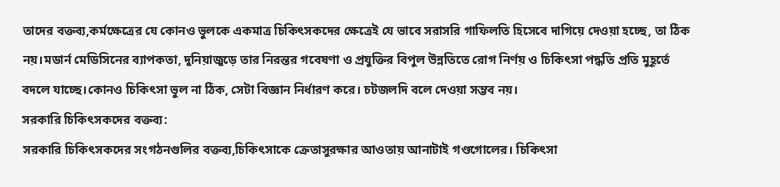তাদের বক্তব্য,কর্মক্ষেত্রের যে কোনও ভুলকে একমাত্র চিকিৎসকদের ক্ষেত্রেই যে ভাবে সরাসরি গাফিলতি হিসেবে দাগিয়ে দেওয়া হচ্ছে, তা ঠিক নয়।মডার্ন মেডিসিনের ব্যাপকতা, দুনিয়াজুড়ে তার নিরন্তর গবেষণা ও প্রযুক্তির বিপুল উন্নতিতে রোগ নির্ণয় ও চিকিৎসা পদ্ধতি প্রতি মুহূর্তে বদলে যাচ্ছে।কোনও চিকিৎসা ভুল না ঠিক, সেটা বিজ্ঞান নির্ধারণ করে। চটজলদি বলে দেওয়া সম্ভব নয়।
সরকারি চিকিৎসকদের বক্তব্য:
সরকারি চিকিৎসকদের সংগঠনগুলির বক্তব্য,চিকিৎসাকে ক্রেতাসুরক্ষার আওতায় আনাটাই গণ্ডগোলের। চিকিৎসা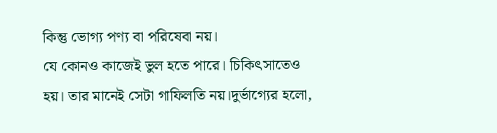কিন্তু ভোগ্য পণ্য বা পরিষেবা নয়।
যে কোনও কাজেই ভুল হতে পারে। চিকিৎসাতেও হয়। তার মানেই সেটা গাফিলতি নয়।দুর্ভাগ্যের হলো,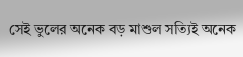সেই ভুলের অনেক বড় মাশুল সত্যিই অনেক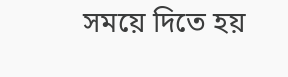সময়ে দিতে হয়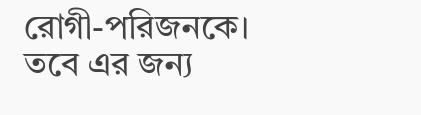রোগী-পরিজনকে। তবে এর জন্য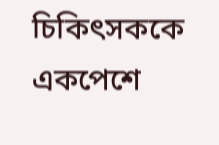চিকিৎসককে একপেশে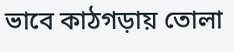ভাবে কাঠগড়ায় তোলা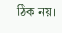ঠিক নয়।